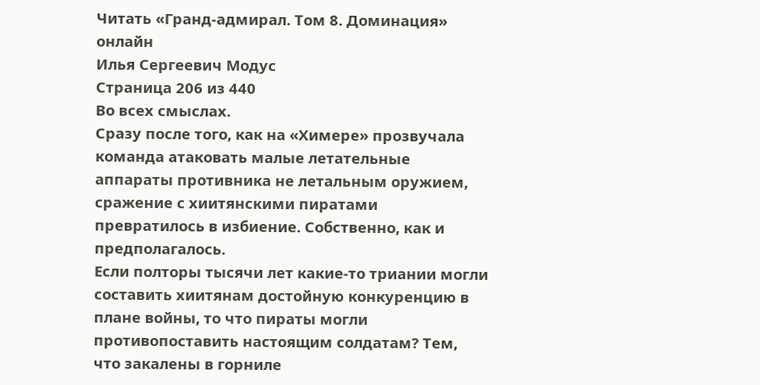Читать «Гранд-адмирал. Том 8. Доминация» онлайн
Илья Сергеевич Модус
Страница 206 из 440
Во всех смыслах.
Сразу после того, как на «Химере» прозвучала команда атаковать малые летательные аппараты противника не летальным оружием, сражение с хиитянскими пиратами превратилось в избиение. Собственно, как и предполагалось.
Если полторы тысячи лет какие-то триании могли составить хиитянам достойную конкуренцию в плане войны, то что пираты могли противопоставить настоящим солдатам? Тем, что закалены в горниле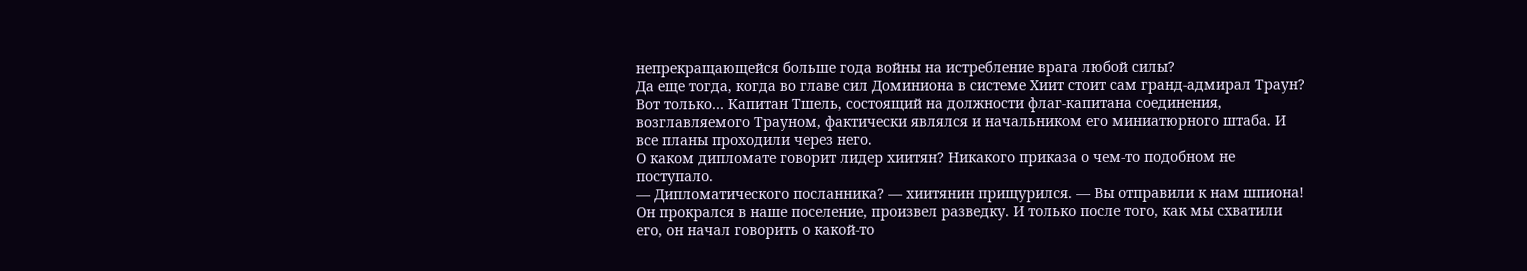непрекращающейся больше года войны на истребление врага любой силы?
Да еще тогда, когда во главе сил Доминиона в системе Хиит стоит сам гранд-адмирал Траун?
Вот только… Капитан Тшель, состоящий на должности флаг-капитана соединения, возглавляемого Трауном, фактически являлся и начальником его миниатюрного штаба. И все планы проходили через него.
О каком дипломате говорит лидер хиитян? Никакого приказа о чем-то подобном не поступало.
— Дипломатического посланника? — хиитянин прищурился. — Вы отправили к нам шпиона! Он прокрался в наше поселение, произвел разведку. И только после того, как мы схватили его, он начал говорить о какой-то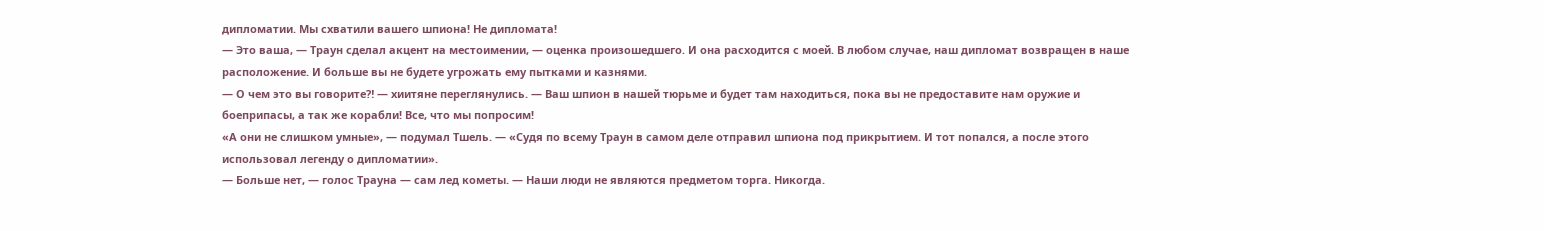дипломатии. Мы схватили вашего шпиона! Не дипломата!
— Это ваша, — Траун сделал акцент на местоимении, — оценка произошедшего. И она расходится с моей. В любом случае, наш дипломат возвращен в наше расположение. И больше вы не будете угрожать ему пытками и казнями.
— О чем это вы говорите⁈ — хиитяне переглянулись. — Ваш шпион в нашей тюрьме и будет там находиться, пока вы не предоставите нам оружие и боеприпасы, а так же корабли! Все, что мы попросим!
«А они не слишком умные», — подумал Тшель. — «Судя по всему Траун в самом деле отправил шпиона под прикрытием. И тот попался, а после этого использовал легенду о дипломатии».
— Больше нет, — голос Трауна — сам лед кометы. — Наши люди не являются предметом торга. Никогда.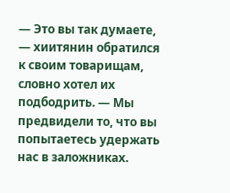— Это вы так думаете, — хиитянин обратился к своим товарищам, словно хотел их подбодрить. — Мы предвидели то, что вы попытаетесь удержать нас в заложниках.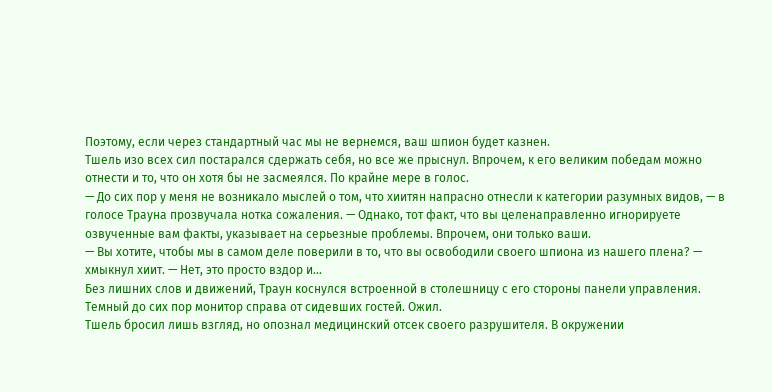Поэтому, если через стандартный час мы не вернемся, ваш шпион будет казнен.
Тшель изо всех сил постарался сдержать себя, но все же прыснул. Впрочем, к его великим победам можно отнести и то, что он хотя бы не засмеялся. По крайне мере в голос.
— До сих пор у меня не возникало мыслей о том, что хиитян напрасно отнесли к категории разумных видов, — в голосе Трауна прозвучала нотка сожаления. — Однако, тот факт, что вы целенаправленно игнорируете озвученные вам факты, указывает на серьезные проблемы. Впрочем, они только ваши.
— Вы хотите, чтобы мы в самом деле поверили в то, что вы освободили своего шпиона из нашего плена? — хмыкнул хиит. — Нет, это просто вздор и…
Без лишних слов и движений, Траун коснулся встроенной в столешницу с его стороны панели управления. Темный до сих пор монитор справа от сидевших гостей. Ожил.
Тшель бросил лишь взгляд, но опознал медицинский отсек своего разрушителя. В окружении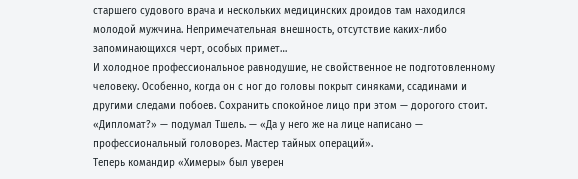старшего судового врача и нескольких медицинских дроидов там находился молодой мужчина. Непримечательная внешность, отсутствие каких-либо запоминающихся черт, особых примет…
И холодное профессиональное равнодушие, не свойственное не подготовленному человеку. Особенно, когда он с ног до головы покрыт синяками, ссадинами и другими следами побоев. Сохранить спокойное лицо при этом — дорогого стоит.
«Дипломат?» — подумал Тшель. — «Да у него же на лице написано — профессиональный головорез. Мастер тайных операций».
Теперь командир «Химеры» был уверен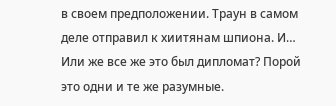в своем предположении. Траун в самом деле отправил к хиитянам шпиона. И… Или же все же это был дипломат? Порой это одни и те же разумные.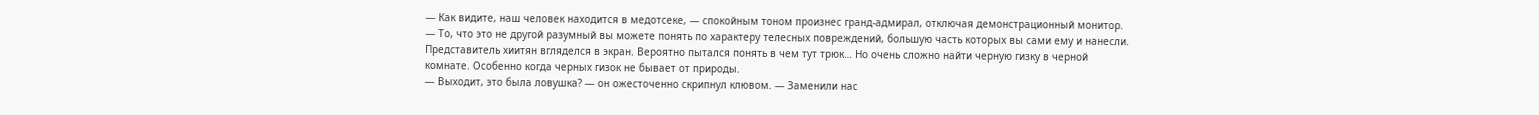— Как видите, наш человек находится в медотсеке, — спокойным тоном произнес гранд-адмирал, отключая демонстрационный монитор. — То, что это не другой разумный вы можете понять по характеру телесных повреждений, большую часть которых вы сами ему и нанесли.
Представитель хиитян вгляделся в экран. Вероятно пытался понять в чем тут трюк… Но очень сложно найти черную гизку в черной комнате. Особенно когда черных гизок не бывает от природы.
— Выходит, это была ловушка? — он ожесточенно скрипнул клювом. — Заменили нас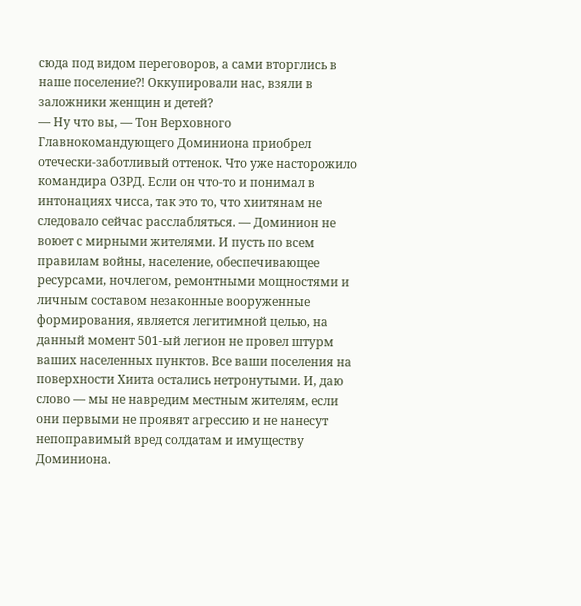сюда под видом переговоров, а сами вторглись в наше поселение⁈ Оккупировали нас, взяли в заложники женщин и детей?
— Ну что вы, — Тон Верховного Главнокомандующего Доминиона приобрел отечески-заботливый оттенок. Что уже насторожило командира ОЗРД. Если он что-то и понимал в интонациях чисса, так это то, что хиитянам не следовало сейчас расслабляться. — Доминион не воюет с мирными жителями. И пусть по всем правилам войны, население, обеспечивающее ресурсами, ночлегом, ремонтными мощностями и личным составом незаконные вооруженные формирования, является легитимной целью, на данный момент 501-ый легион не провел штурм ваших населенных пунктов. Все ваши поселения на поверхности Хиита остались нетронутыми. И, даю слово — мы не навредим местным жителям, если они первыми не проявят агрессию и не нанесут непоправимый вред солдатам и имуществу Доминиона.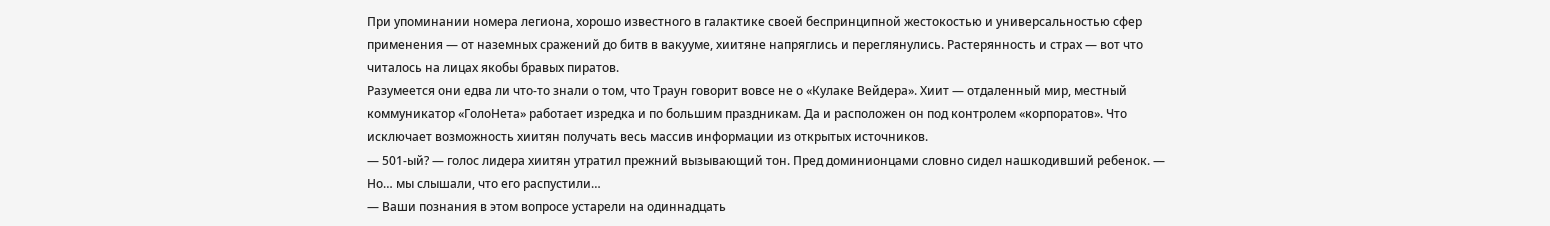При упоминании номера легиона, хорошо известного в галактике своей беспринципной жестокостью и универсальностью сфер применения — от наземных сражений до битв в вакууме, хиитяне напряглись и переглянулись. Растерянность и страх — вот что читалось на лицах якобы бравых пиратов.
Разумеется они едва ли что-то знали о том, что Траун говорит вовсе не о «Кулаке Вейдера». Хиит — отдаленный мир, местный коммуникатор «ГолоНета» работает изредка и по большим праздникам. Да и расположен он под контролем «корпоратов». Что исключает возможность хиитян получать весь массив информации из открытых источников.
— 501-ый? — голос лидера хиитян утратил прежний вызывающий тон. Пред доминионцами словно сидел нашкодивший ребенок. — Но… мы слышали, что его распустили…
— Ваши познания в этом вопросе устарели на одиннадцать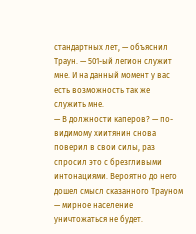стандартных лет, — объяснил Траун. — 501-ый легион служит мне. И на данный момент у вас есть возможность так же служить мне.
— В должности каперов? — по-видимому хиитянин снова поверил в свои силы, раз спросил это с брезгливыми интонациями. Вероятно до него дошел смысл сказанного Трауном — мирное население уничтожаться не будет.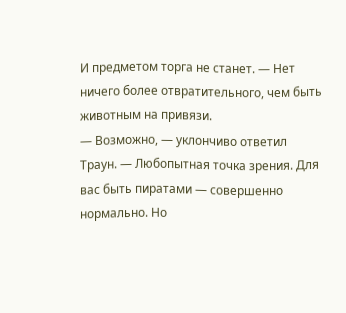И предметом торга не станет. — Нет ничего более отвратительного, чем быть животным на привязи.
— Возможно, — уклончиво ответил Траун. — Любопытная точка зрения. Для вас быть пиратами — совершенно нормально. Но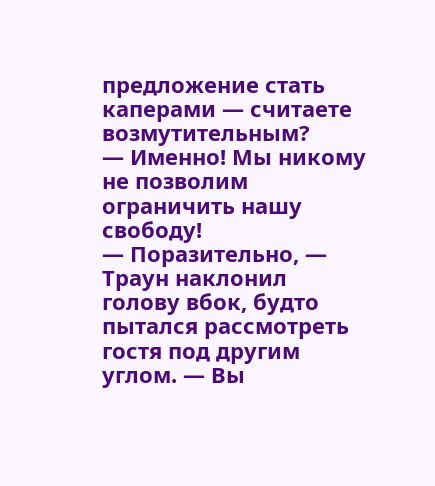предложение стать каперами — считаете возмутительным?
— Именно! Мы никому не позволим ограничить нашу свободу!
— Поразительно, — Траун наклонил голову вбок, будто пытался рассмотреть гостя под другим углом. — Вы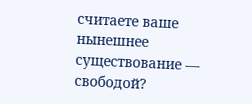считаете ваше нынешнее существование — свободой?